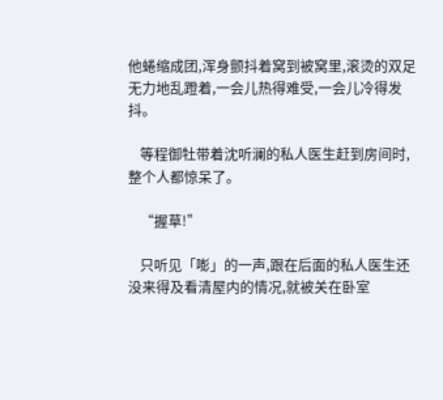他蜷缩成团,浑身颤抖着窝到被窝里,滚烫的双足无力地乱蹬着,一会儿热得难受,一会儿冷得发抖。

    等程御牡带着沈听澜的私人医生赶到房间时,整个人都惊呆了。

    “握草!”

    只听见「嘭」的一声,跟在后面的私人医生还没来得及看清屋内的情况,就被关在卧室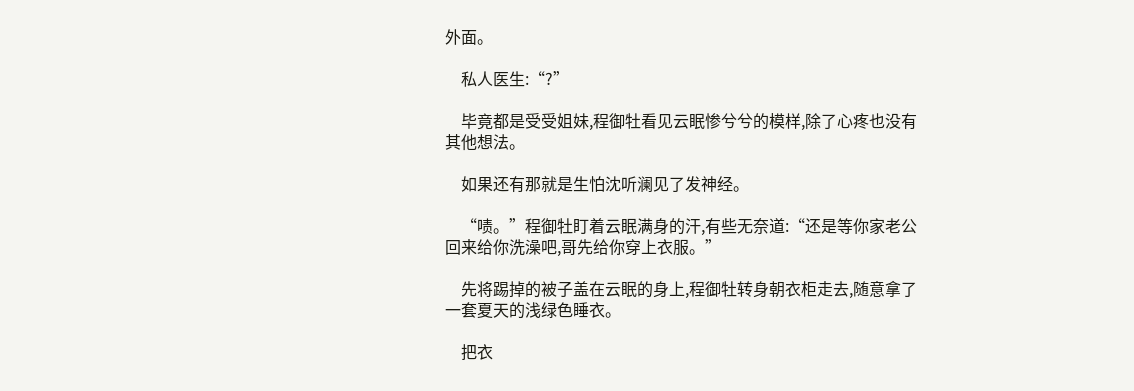外面。

    私人医生:“?”

    毕竟都是受受姐妹,程御牡看见云眠惨兮兮的模样,除了心疼也没有其他想法。

    如果还有那就是生怕沈听澜见了发神经。

    “啧。”程御牡盯着云眠满身的汗,有些无奈道:“还是等你家老公回来给你洗澡吧,哥先给你穿上衣服。”

    先将踢掉的被子盖在云眠的身上,程御牡转身朝衣柜走去,随意拿了一套夏天的浅绿色睡衣。

    把衣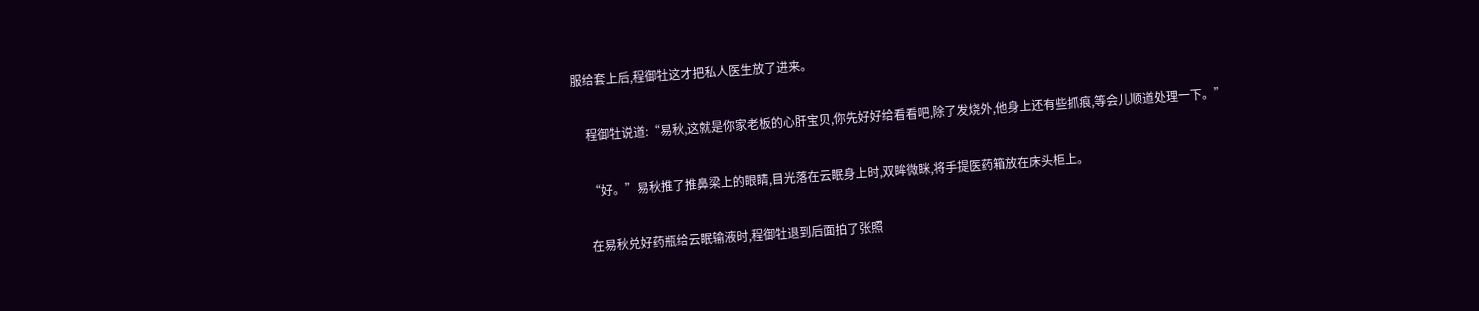服给套上后,程御牡这才把私人医生放了进来。

    程御牡说道:“易秋,这就是你家老板的心肝宝贝,你先好好给看看吧,除了发烧外,他身上还有些抓痕,等会儿顺道处理一下。”

    “好。”易秋推了推鼻梁上的眼睛,目光落在云眠身上时,双眸微眯,将手提医药箱放在床头柜上。

    在易秋兑好药瓶给云眠输液时,程御牡退到后面拍了张照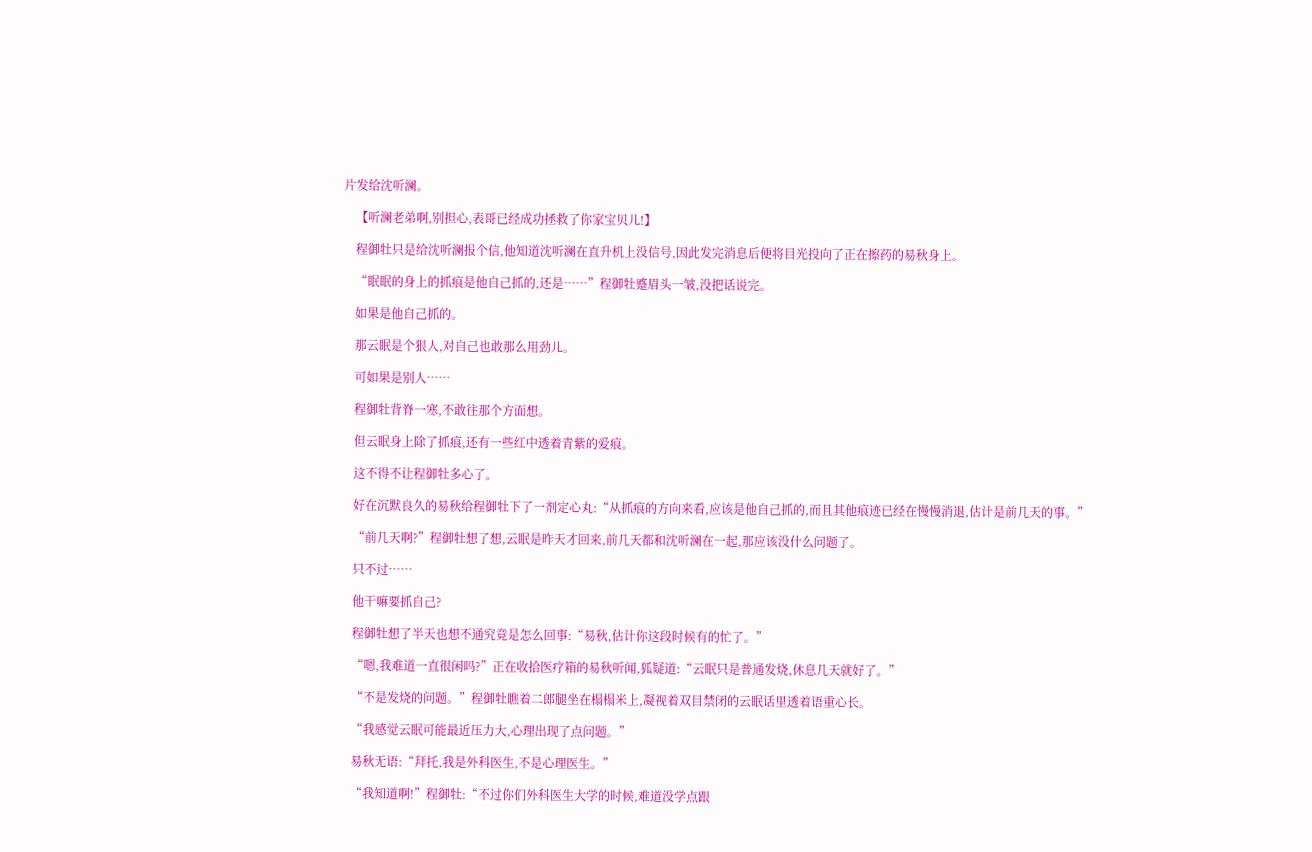片发给沈听澜。

    【听澜老弟啊,别担心,表哥已经成功拯救了你家宝贝儿!】

    程御牡只是给沈听澜报个信,他知道沈听澜在直升机上没信号,因此发完消息后便将目光投向了正在擦药的易秋身上。

    “眠眠的身上的抓痕是他自己抓的,还是……”程御牡蹙眉头一皱,没把话说完。

    如果是他自己抓的。

    那云眠是个狠人,对自己也敢那么用劲儿。

    可如果是别人……

    程御牡背脊一寒,不敢往那个方面想。

    但云眠身上除了抓痕,还有一些红中透着青紫的爱痕。

    这不得不让程御牡多心了。

    好在沉默良久的易秋给程御牡下了一剂定心丸:“从抓痕的方向来看,应该是他自己抓的,而且其他痕迹已经在慢慢消退,估计是前几天的事。”

    “前几天啊?”程御牡想了想,云眠是昨天才回来,前几天都和沈听澜在一起,那应该没什么问题了。

    只不过……

    他干嘛要抓自己?

    程御牡想了半天也想不通究竟是怎么回事:“易秋,估计你这段时候有的忙了。”

    “嗯,我难道一直很闲吗?”正在收拾医疗箱的易秋听闻,狐疑道:“云眠只是普通发烧,休息几天就好了。”

    “不是发烧的问题。”程御牡瞧着二郎腿坐在榻榻米上,凝视着双目禁闭的云眠话里透着语重心长。

    “我感觉云眠可能最近压力大,心理出现了点问题。”

    易秋无语:“拜托,我是外科医生,不是心理医生。”

    “我知道啊!”程御牡:“不过你们外科医生大学的时候,难道没学点跟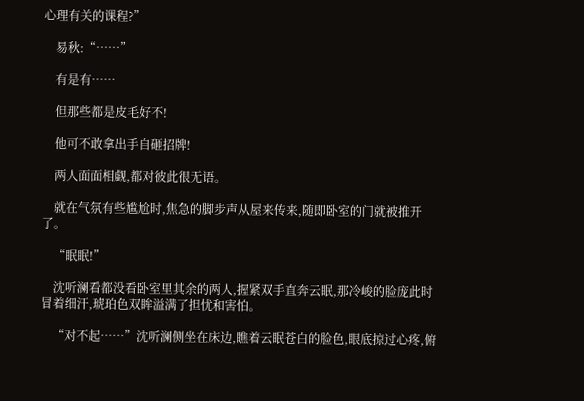心理有关的课程?”

    易秋:“……”

    有是有……

    但那些都是皮毛好不!

    他可不敢拿出手自砸招牌!

    两人面面相觑,都对彼此很无语。

    就在气氛有些尴尬时,焦急的脚步声从屋来传来,随即卧室的门就被推开了。

    “眠眠!”

    沈听澜看都没看卧室里其余的两人,握紧双手直奔云眠,那冷峻的脸庞此时冒着细汗,琥珀色双眸溢满了担忧和害怕。

    “对不起……”沈听澜侧坐在床边,瞧着云眠苍白的脸色,眼底掠过心疼,俯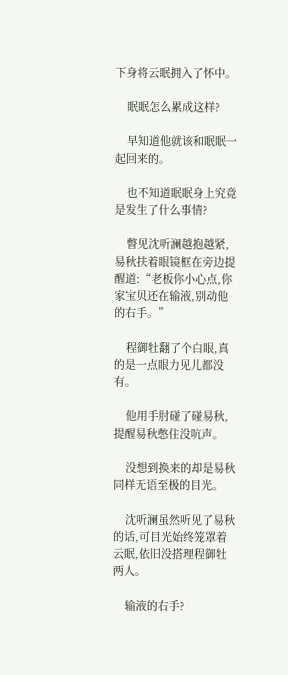下身将云眠拥入了怀中。

    眠眠怎么累成这样?

    早知道他就该和眠眠一起回来的。

    也不知道眠眠身上究竟是发生了什么事情?

    瞥见沈听澜越抱越紧,易秋扶着眼镜框在旁边提醒道:“老板你小心点,你家宝贝还在输液,别动他的右手。”

    程御牡翻了个白眼,真的是一点眼力见儿都没有。

    他用手肘碰了碰易秋,提醒易秋憋住没吭声。

    没想到换来的却是易秋同样无语至极的目光。

    沈听澜虽然听见了易秋的话,可目光始终笼罩着云眠,依旧没搭理程御牡两人。

    输液的右手?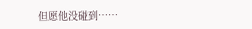但愿他没碰到……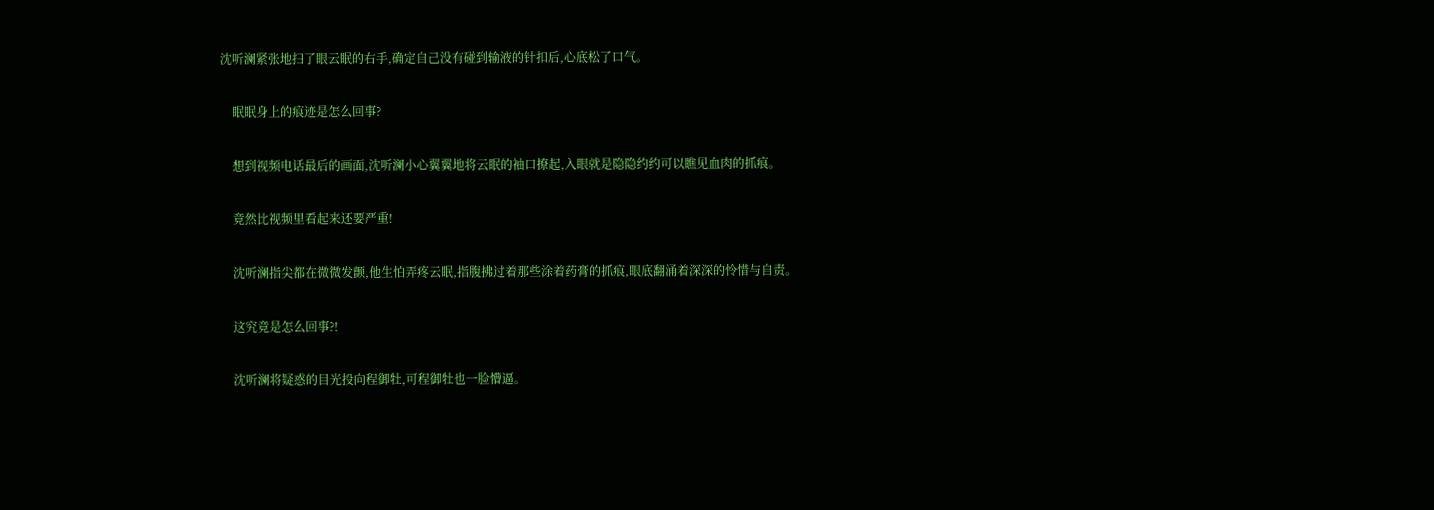沈听澜紧张地扫了眼云眠的右手,确定自己没有碰到输液的针扣后,心底松了口气。

    眠眠身上的痕迹是怎么回事?

    想到视频电话最后的画面,沈听澜小心翼翼地将云眠的袖口撩起,入眼就是隐隐约约可以瞧见血肉的抓痕。

    竟然比视频里看起来还要严重!

    沈听澜指尖都在微微发颤,他生怕弄疼云眠,指腹拂过着那些涂着药膏的抓痕,眼底翻涌着深深的怜惜与自责。

    这究竟是怎么回事?!

    沈听澜将疑惑的目光投向程御牡,可程御牡也一脸懵逼。